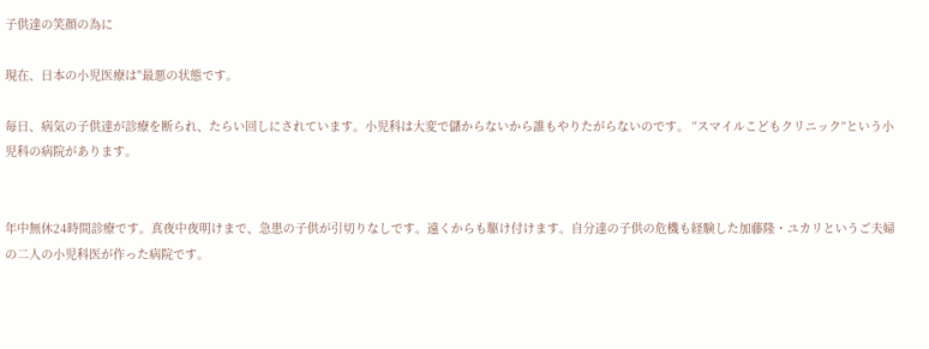子供達の笑顔の為に

現在、日本の小児医療は"最悪の状態です。

毎日、病気の子供達が診療を断られ、たらい回しにされています。小児科は大変で儲からないから誰もやりたがらないのです。 “スマイルこどもクリニック”という小児科の病院があります。


年中無休24時間診療です。真夜中夜明けまで、急患の子供が引切りなしです。遠くからも駆け付けます。自分達の子供の危機も経験した加藤隆・ユカリというご夫婦の二人の小児科医が作った病院です。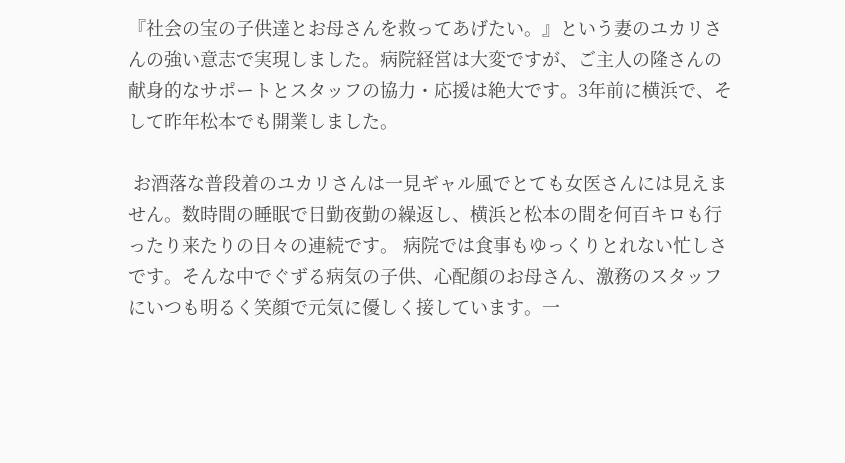『社会の宝の子供達とお母さんを救ってあげたい。』という妻のユカリさんの強い意志で実現しました。病院経営は大変ですが、ご主人の隆さんの献身的なサポートとスタッフの協力・応援は絶大です。3年前に横浜で、そして昨年松本でも開業しました。

 お酒落な普段着のユカリさんは一見ギャル風でとても女医さんには見えません。数時間の睡眠で日勤夜勤の繰返し、横浜と松本の間を何百キロも行ったり来たりの日々の連続です。 病院では食事もゆっくりとれない忙しさです。そんな中でぐずる病気の子供、心配顔のお母さん、激務のスタッフにいつも明るく笑顔で元気に優しく接しています。一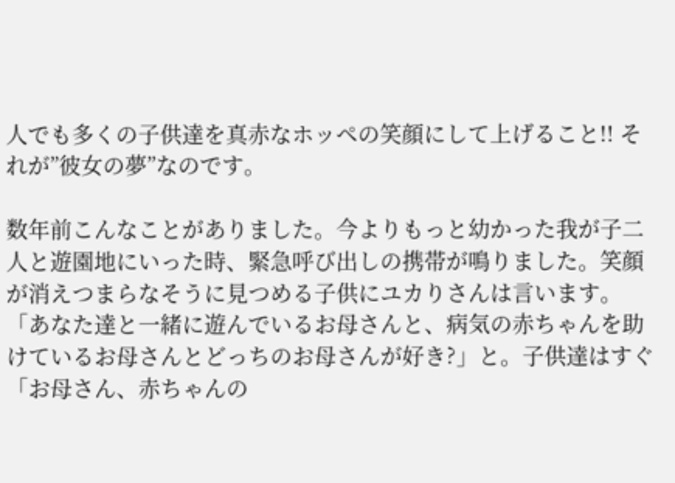人でも多くの子供達を真赤なホッペの笑顔にして上げること!! それが”彼女の夢”なのです。

数年前こんなことがありました。今よりもっと幼かった我が子二人と遊園地にいった時、緊急呼び出しの携帯が鳴りました。笑顔が消えつまらなそうに見つめる子供にユカりさんは言います。 「あなた達と一緒に遊んでいるお母さんと、病気の赤ちゃんを助けているお母さんとどっちのお母さんが好き?」と。子供達はすぐ「お母さん、赤ちゃんの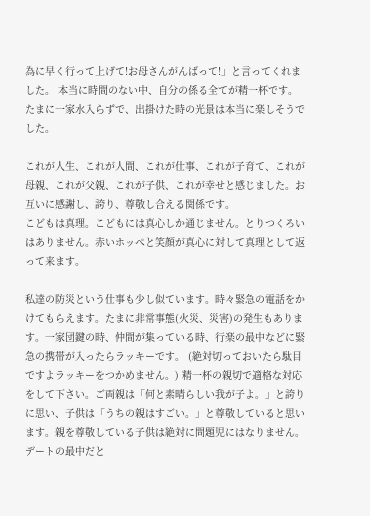為に早く行って上げて!お母さんがんばって!」と言ってくれました。 本当に時間のない中、自分の係る全てが精一杯です。たまに一家水入らずで、出掛けた時の光景は本当に楽しそうでした。

これが人生、これが人間、これが仕事、これが子育て、これが母親、これが父親、これが子供、これが幸せと感じました。お互いに感謝し、誇り、尊敬し合える関係です。
こどもは真理。こどもには真心しか通じません。とりつくろいはありません。赤いホッペと笑顔が真心に対して真理として返って来ます。

私達の防災という仕事も少し似ています。時々緊急の電話をかけてもらえます。たまに非常事態(火災、災害)の発生もあります。一家団鍵の時、仲間が集っている時、行楽の最中などに緊急の携帯が入ったらラッキーです。 (絶対切っておいたら駄目ですよラッキーをつかめません。) 精一杯の親切で適格な対応をして下さい。ご両親は「何と素晴らしい我が子よ。」と誇りに思い、子供は「うちの親はすごい。」と尊敬していると思います。親を尊敬している子供は絶対に問題児にはなりません。 デートの最中だと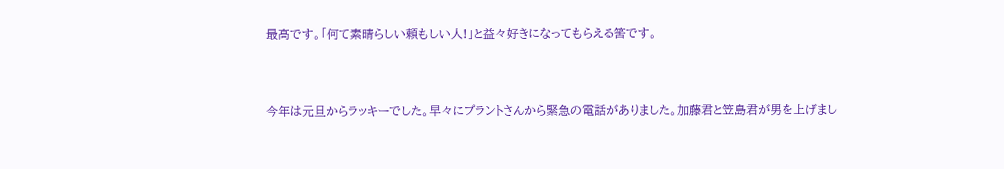最高です。「何て素晴らしい頼もしい人!」と益々好きになってもらえる筈です。


今年は元旦からラッキーでした。早々にプラントさんから緊急の電話がありました。加藤君と笠島君が男を上げまし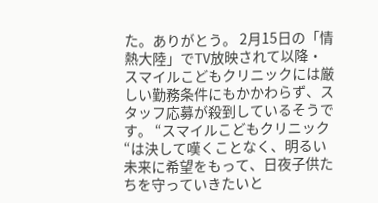た。ありがとう。 2月15日の「情熱大陸」でTV放映されて以降・スマイルこどもクリニックには厳しい勤務条件にもかかわらず、スタッフ応募が殺到しているそうです。 “スマイルこどもクリニック“は決して嘆くことなく、明るい未来に希望をもって、日夜子供たちを守っていきたいと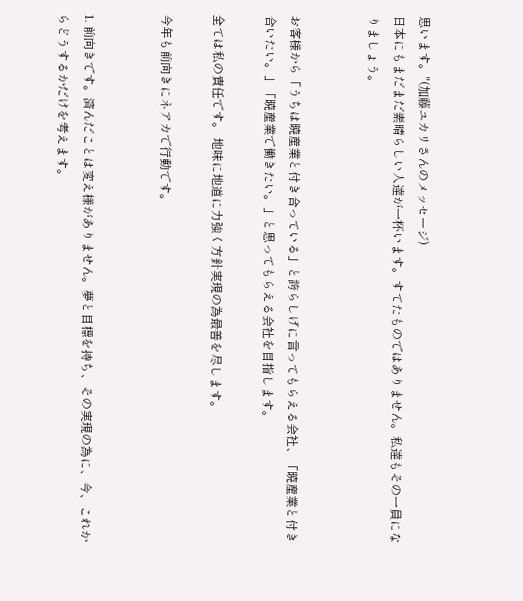思います。"(加藤ユカリさんのメッセージ)
日本にもまだまだ素晴らしい人達が一杯います。すてたものではありません。私達もその一員になりましょう。


お客様から「うちは暁産業と付き合っている」と誇らしげに言ってもらえる会社、「暁産業と付き合いたい。」「暁産業で働きたい。」と思ってもらえる会社を目指します。

全ては私の責任です。 地味に地道に力強く方針実現の為最善を尽します。

今年も前向きにネアカで行動です。


1. 前向きです。済んだことは変え様がありません。夢と目標を持ち、その実現の為に、今、これからどうするかだけを考えます。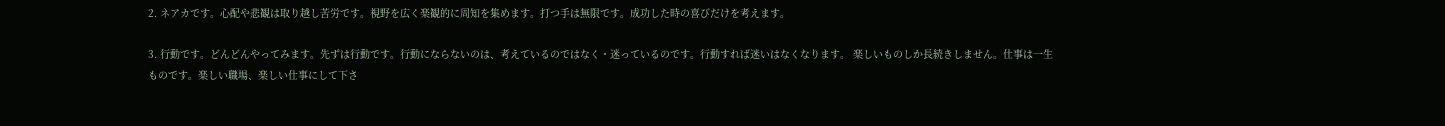2. ネアカです。心配や悲観は取り越し苦労です。視野を広く楽観的に周知を集めます。打つ手は無限です。成功した時の喜びだけを考えます。

3. 行動です。どんどんやってみます。先ずは行動です。行動にならないのは、考えているのではなく・迷っているのです。行動すれば迷いはなくなります。 楽しいものしか長続きしません。仕事は一生ものです。楽しい職場、楽しい仕事にして下さ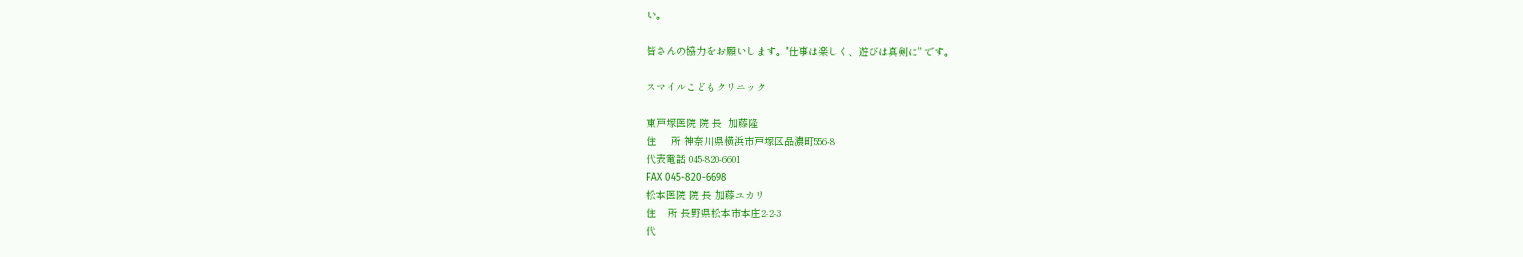い。

皆さんの協力をお願いします。''仕事は楽しく、遊びは真剣に" です。

スマイルこどもクリニック

東戸塚医院 院 長  加藤隆
住     所 神奈川県横浜市戸塚区品濃町556-8
代表電話 045-820-6601
FAX 045-820-6698
松本医院 院 長 加藤ユカリ
住    所 長野県松本市本庄2-2-3
代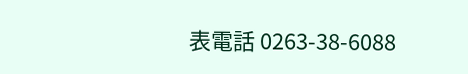表電話 0263-38-6088